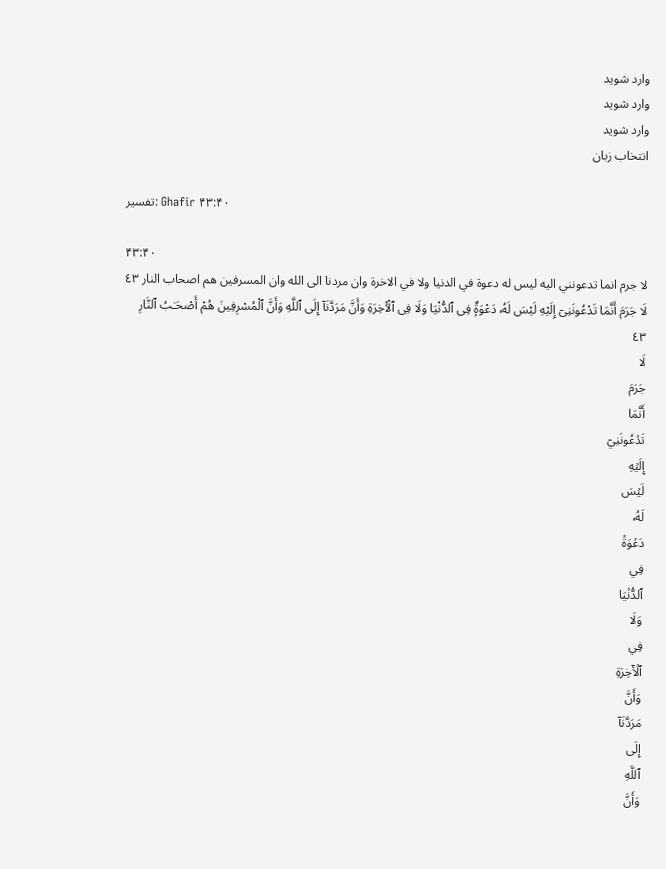وارد شوید
وارد شوید
وارد شوید
انتخاب زبان

تفسیر: Ghafir ۴۳:۴۰

۴۳:۴۰
لا جرم انما تدعونني اليه ليس له دعوة في الدنيا ولا في الاخرة وان مردنا الى الله وان المسرفين هم اصحاب النار ٤٣
لَا جَرَمَ أَنَّمَا تَدْعُونَنِىٓ إِلَيْهِ لَيْسَ لَهُۥ دَعْوَةٌۭ فِى ٱلدُّنْيَا وَلَا فِى ٱلْـَٔاخِرَةِ وَأَنَّ مَرَدَّنَآ إِلَى ٱللَّهِ وَأَنَّ ٱلْمُسْرِفِينَ هُمْ أَصْحَـٰبُ ٱلنَّارِ ٤٣
لَا
جَرَمَ
أَنَّمَا
تَدۡعُونَنِيٓ
إِلَيۡهِ
لَيۡسَ
لَهُۥ
دَعۡوَةٞ
فِي
ٱلدُّنۡيَا
وَلَا
فِي
ٱلۡأٓخِرَةِ
وَأَنَّ
مَرَدَّنَآ
إِلَى
ٱللَّهِ
وَأَنَّ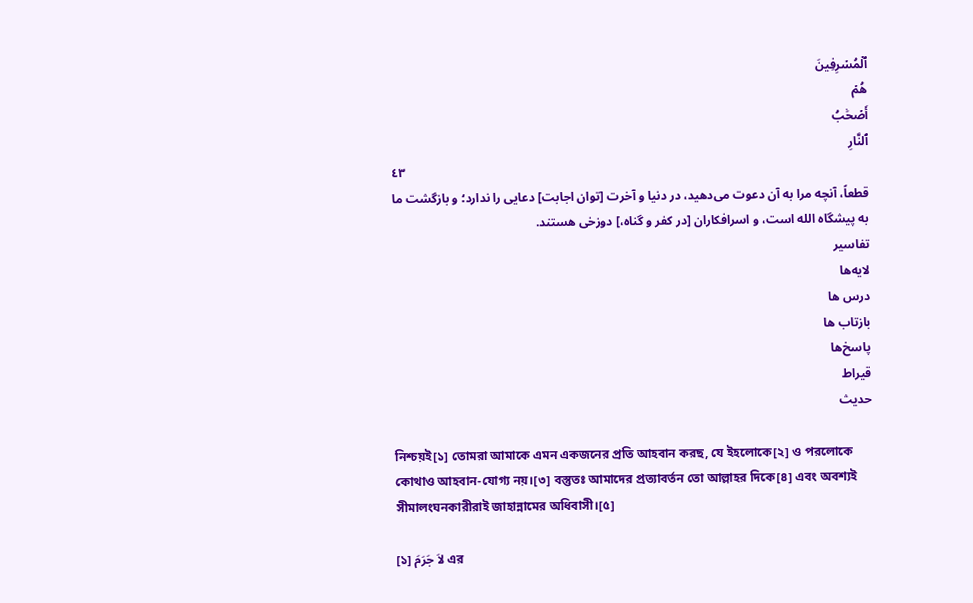ٱلۡمُسۡرِفِينَ
هُمۡ
أَصۡحَٰبُ
ٱلنَّارِ
٤٣
قطعاً، آنچه مرا به آن دعوت مى‌دهید، در دنیا و آخرت [توان اجابت] دعایى را ندارد؛ و بازگشت ما به پیشگاه الله است، و اسرافكاران [در کفر و گناه،] دوزخى هستند.
تفاسیر
لایه‌ها
درس ها
بازتاب ها
پاسخ‌ها
قیراط
حدیث

নিশ্চয়ই[১] তোমরা আমাকে এমন একজনের প্রতি আহবান করছ, যে ইহলোকে[২] ও পরলোকে কোথাও আহবান-যোগ্য নয়।[৩] বস্তুতঃ আমাদের প্রত্যাবর্তন তো আল্লাহর দিকে[৪] এবং অবশ্যই সীমালংঘনকারীরাই জাহান্নামের অধিবাসী।[৫]

[১] لاَ جَرَمَ এর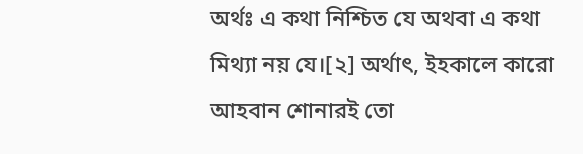অর্থঃ এ কথা নিশ্চিত যে অথবা এ কথা মিথ্যা নয় যে।[২] অর্থাৎ, ইহকালে কারো আহবান শোনারই তো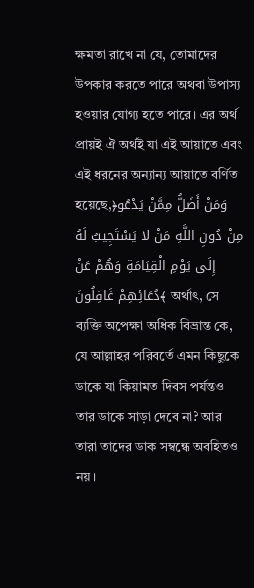ক্ষমতা রাখে না যে, তোমাদের উপকার করতে পারে অথবা উপাস্য হওয়ার যোগ্য হতে পারে। এর অর্থ প্রায়ই ঐ অর্থই যা এই আয়াতে এবং এই ধরনের অন্যান্য আয়াতে বর্ণিত হয়েছে,﴿وَمَنْ أَضَلُّ مِمَّنْ يَدْعُو مِنْ دُونِ اللَّهِ مَنْ لا يَسْتَجِيبُ لَهُ إِلَى يَوْمِ الْقِيَامَةِ وَهُمْ عَنْ دُعَائِهِمْ غَافِلُونَ﴾ অর্থাৎ, সে ব্যক্তি অপেক্ষা অধিক বিভ্রান্ত কে, যে আল্লাহর পরিবর্তে এমন কিছুকে ডাকে যা কিয়ামত দিবস পর্যন্তও তার ডাকে সাড়া দেবে না? আর তারা তাদের ডাক সম্বন্ধে অবহিতও নয়।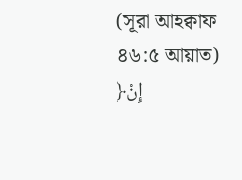(সূরা আহক্বাফ ৪৬:৫ আয়াত) ﴿إِنْ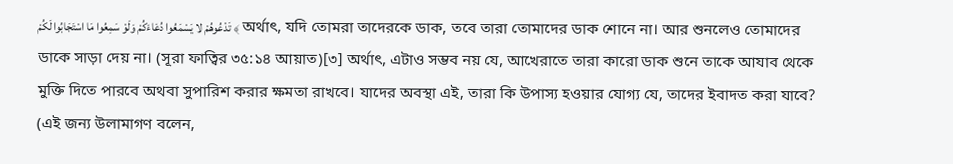تَدْعُوهُمْ لا يَسْمَعُوا دُعَاءَكُمْ وَلَوْ سَمِعُوا مَا اسْتَجَابُوا لَكُمْ ﴾ অর্থাৎ, যদি তোমরা তাদেরকে ডাক, তবে তারা তোমাদের ডাক শোনে না। আর শুনলেও তোমাদের ডাকে সাড়া দেয় না। (সূরা ফাত্বির ৩৫:১৪ আয়াত)[৩] অর্থাৎ, এটাও সম্ভব নয় যে, আখেরাতে তারা কারো ডাক শুনে তাকে আযাব থেকে মুক্তি দিতে পারবে অথবা সুপারিশ করার ক্ষমতা রাখবে। যাদের অবস্থা এই, তারা কি উপাস্য হওয়ার যোগ্য যে, তাদের ইবাদত করা যাবে? (এই জন্য উলামাগণ বলেন,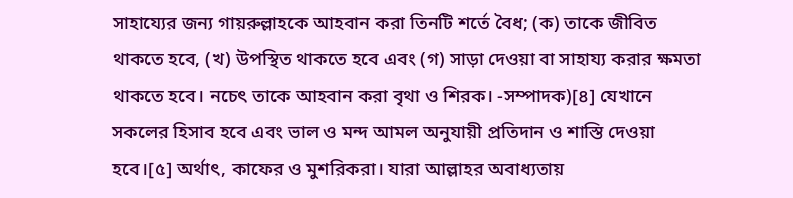সাহায্যের জন্য গায়রুল্লাহকে আহবান করা তিনটি শর্তে বৈধ; (ক) তাকে জীবিত থাকতে হবে, (খ) উপস্থিত থাকতে হবে এবং (গ) সাড়া দেওয়া বা সাহায্য করার ক্ষমতা থাকতে হবে। নচেৎ তাকে আহবান করা বৃথা ও শিরক। -সম্পাদক)[৪] যেখানে সকলের হিসাব হবে এবং ভাল ও মন্দ আমল অনুযায়ী প্রতিদান ও শাস্তি দেওয়া হবে।[৫] অর্থাৎ, কাফের ও মুশরিকরা। যারা আল্লাহর অবাধ্যতায়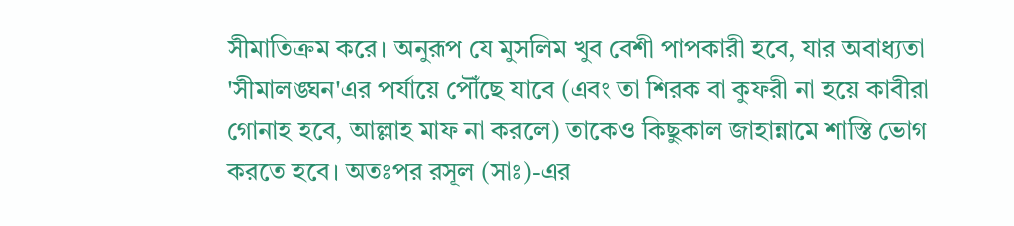সীমাতিক্রম করে। অনুরূপ যে মুসলিম খুব বেশী পাপকারী হবে, যার অবাধ্যতা 'সীমালঙ্ঘন'এর পর্যায়ে পৌঁছে যাবে (এবং তা শিরক বা কুফরী না হয়ে কাবীরা গোনাহ হবে, আল্লাহ মাফ না করলে) তাকেও কিছুকাল জাহান্নামে শাস্তি ভোগ করতে হবে। অতঃপর রসূল (সাঃ)-এর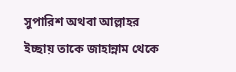সুপারিশ অথবা আল্লাহর ইচ্ছায় তাকে জাহান্নাম থেকে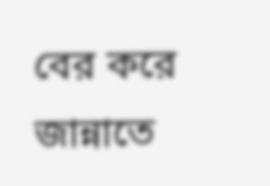বের করে জান্নাতে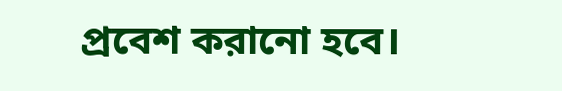প্রবেশ করানো হবে।